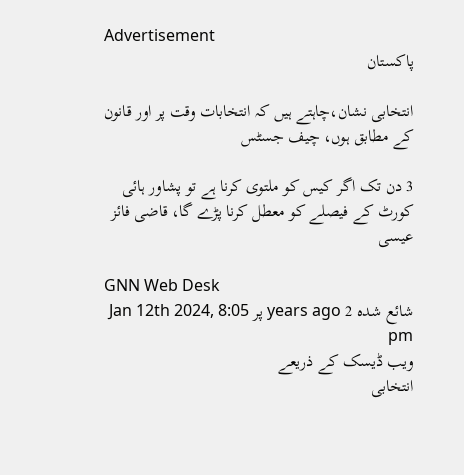Advertisement
پاکستان

انتخابی نشان،چاہتے ہیں کہ انتخابات وقت پر اور قانون کے مطابق ہوں، چیف جسٹس

3 دن تک اگر کیس کو ملتوی کرنا ہے تو پشاور ہائی کورٹ کے فیصلے کو معطل کرنا پڑے گا، قاضی فائز عیسی

GNN Web Desk
شائع شدہ 2 years ago پر Jan 12th 2024, 8:05 pm
ویب ڈیسک کے ذریعے
انتخابی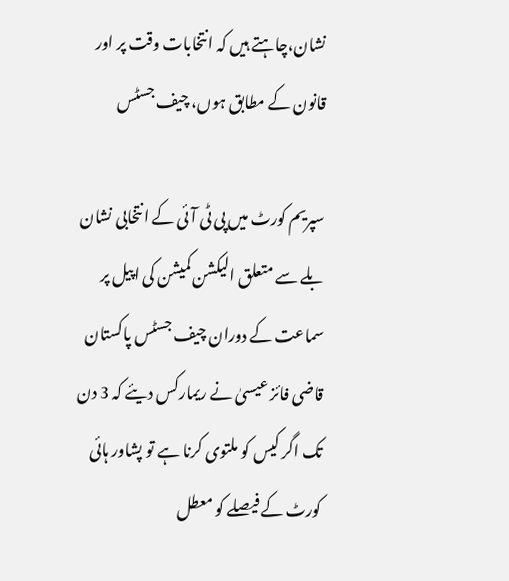نشان،چاہتے ہیں کہ انتخابات وقت پر اور قانون کے مطابق ہوں، چیف جسٹس

سپریم کورٹ میں پی ٹی آئی کے انتخابی نشان بلے سے متعلق الیکشن کمیشن کی اپیل پر سماعت کے دوران چیف جسٹس پاکستان قاضی فائز عیسیٰ نے ریمارکس دیئے کہ 3 دن تک اگر کیس کو ملتوی کرنا ہے تو پشاور ہائی کورٹ کے فیصلے کو معطل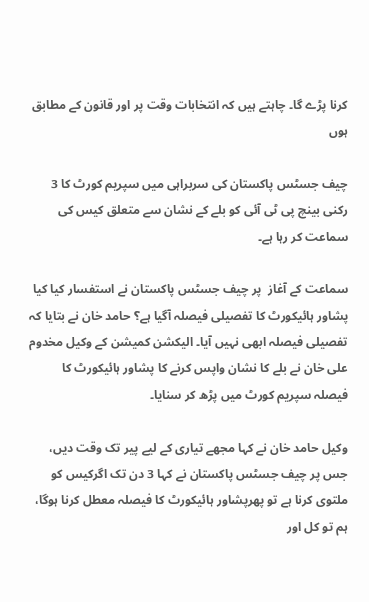کرنا پڑے گا۔ چاہتے ہیں کہ انتخابات وقت پر اور قانون کے مطابق ہوں

چیف جسٹس پاکستان کی سربراہی میں سپریم کورٹ کا 3 رکنی بینچ پی ٹی آئی کو بلے کے نشان سے متعلق کیس کی سماعت کر رہا ہے۔

سماعت کے آغاز  پر چیف جسٹس پاکستان نے استفسار کیا کیا پشاور ہائیکورٹ کا تفصیلی فیصلہ آگیا ہے؟ حامد خان نے بتایا کہ تفصیلی فیصلہ ابھی نہیں آیا۔ الیکشن کمیشن کے وکیل مخدوم علی خان نے بلے کا نشان واپس کرنے کا پشاور ہائیکورٹ کا فیصلہ سپریم کورٹ میں پڑھ کر سنایا۔

وکیل حامد خان نے کہا مجھے تیاری کے لیے پیر تک وقت دیں، جس پر چیف جسٹس پاکستان نے کہا 3 دن تک اگرکیس کو ملتوی کرنا ہے تو پھرپشاور ہائیکورٹ کا فیصلہ معطل کرنا ہوگا، ہم تو کل اور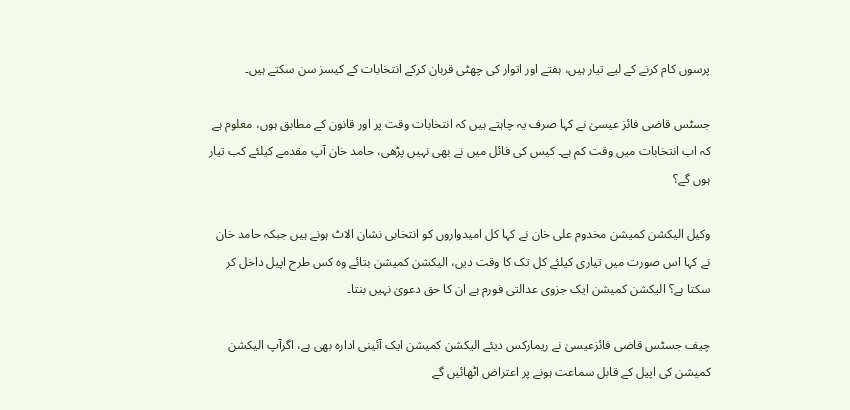پرسوں کام کرنے کے لیے تیار ہیں، ہفتے اور اتوار کی چھٹی قربان کرکے انتخابات کے کیسز سن سکتے ہیں۔

جسٹس قاضی فائز عیسیٰ نے کہا صرف یہ چاہتے ہیں کہ انتخابات وقت پر اور قانون کے مطابق ہوں، معلوم ہے کہ اب انتخابات میں وقت کم ہے۔ کیس کی فائل میں نے بھی نہیں پڑھی، حامد خان آپ مقدمے کیلئے کب تیار ہوں گے؟

وکیل الیکشن کمیشن مخدوم علی خان نے کہا کل امیدواروں کو انتخابی نشان الاٹ ہونے ہیں جبکہ حامد خان نے کہا اس صورت میں تیاری کیلئے کل تک کا وقت دیں، الیکشن کمیشن بتائے وہ کس طرح اپیل داخل کر سکتا ہے؟ الیکشن کمیشن ایک جزوی عدالتی فورم ہے ان کا حق دعویٰ نہیں بنتا۔

چیف جسٹس قاضی فائزعیسیٰ نے ریمارکس دیئے الیکشن کمیشن ایک آئینی ادارہ بھی ہے، اگرآپ الیکشن کمیشن کی اپیل کے قابل سماعت ہونے پر اعتراض اٹھائیں گے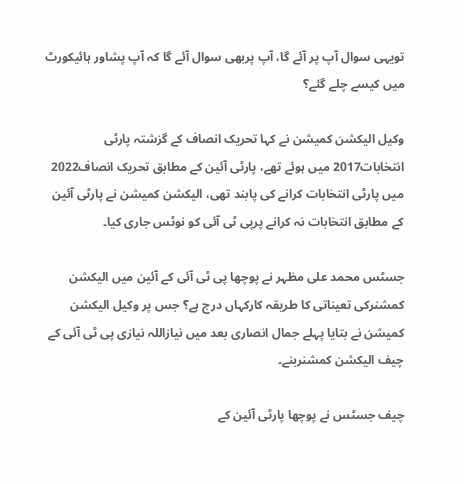تویہی سوال آپ پر آئے گا، آپ پربھی سوال آئے گا کہ آپ پشاور ہائیکورٹ میں کیسے چلے گئے؟

وکیل الیکشن کمیشن نے کہا تحریک انصاف کے گزشتہ پارٹی انتخابات2017 میں ہوئے تھے، پارٹی آئین کے مطابق تحریک انصاف2022 میں پارٹی انتخابات کرانے کی پابند تھی، الیکشن کمیشن نے پارٹی آئین کے مطابق انتخابات نہ کرانے پرپی ٹی آئی کو نوٹس جاری کیا۔

جسٹس محمد علی مظہر نے پوچھا پی ٹی آئی کے آئین میں الیکشن کمشنرکی تعیناتی کا طریقہ کارکہاں درج ہے؟ جس پر وکیل الیکشن کمیشن نے بتایا پہلے جمال انصاری بعد میں نیازاللہ نیازی پی ٹی آئی کے چیف الیکشن کمشنربنے۔

چیف جسٹس نے پوچھا پارٹی آئین کے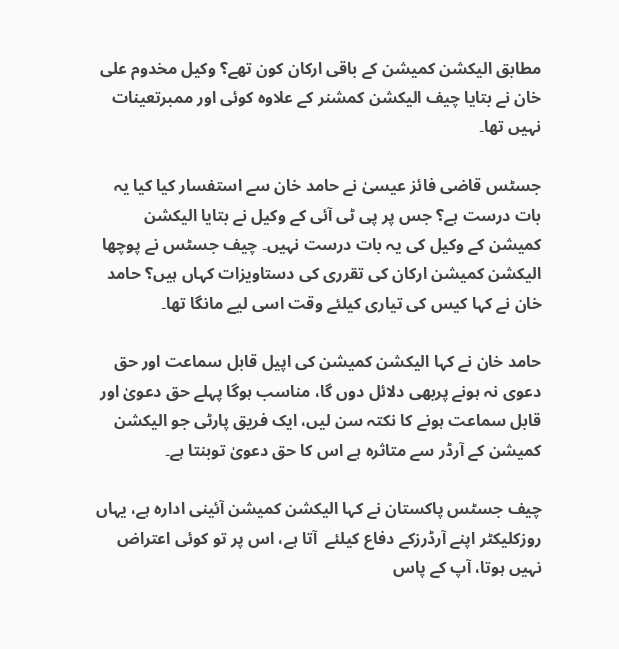مطابق الیکشن کمیشن کے باقی ارکان کون تھے؟ وکیل مخدوم علی خان نے بتایا چیف الیکشن کمشنر کے علاوہ کوئی اور ممبرتعینات نہیں تھا۔

جسٹس قاضی فائز عیسیٰ نے حامد خان سے استفسار کیا کیا یہ بات درست ہے؟ جس پر پی ٹی آئی کے وکیل نے بتایا الیکشن کمیشن کے وکیل کی یہ بات درست نہیں۔ چیف جسٹس نے پوچھا الیکشن کمیشن ارکان کی تقرری کی دستاویزات کہاں ہیں؟ حامد خان نے کہا کیس کی تیاری کیلئے وقت اسی لیے مانگا تھا۔

حامد خان نے کہا الیکشن کمیشن کی اپیل قابل سماعت اور حق دعوی نہ ہونے پربھی دلائل دوں گا، مناسب ہوگا پہلے حق دعویٰ اور قابل سماعت ہونے کا نکتہ سن لیں، ایک فریق پارٹی جو الیکشن کمیشن کے آرڈر سے متاثرہ ہے اس کا حق دعویٰ توبنتا ہے۔

چیف جسٹس پاکستان نے کہا الیکشن کمیشن آئینی ادارہ ہے، یہاں روزکلیکٹر اپنے آرڈرزکے دفاع کیلئے  آتا ہے، اس پر تو کوئی اعتراض نہیں ہوتا، آپ کے پاس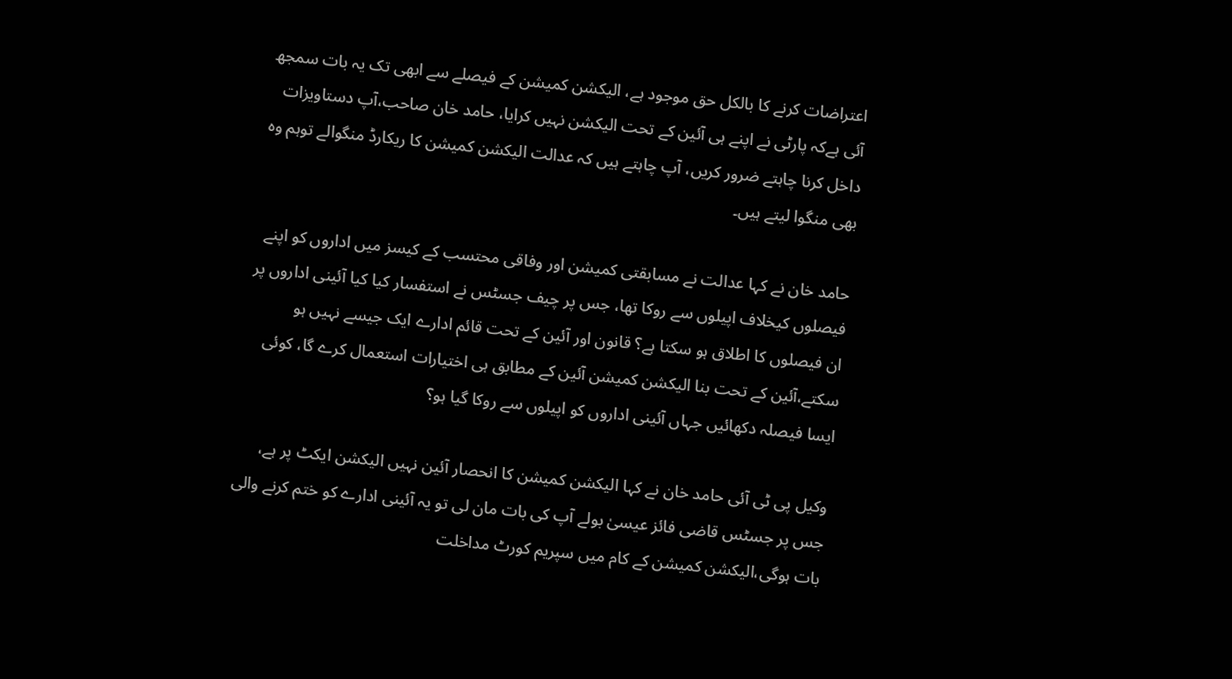اعتراضات کرنے کا بالکل حق موجود ہے، الیکشن کمیشن کے فیصلے سے ابھی تک یہ بات سمجھ آئی ہےکہ پارٹی نے اپنے ہی آئین کے تحت الیکشن نہیں کرایا، حامد خان صاحب،آپ دستاویزات داخل کرنا چاہتے ضرور کریں، آپ چاہتے ہیں کہ عدالت الیکشن کمیشن کا ریکارڈ منگوالے توہم وہ بھی منگوا لیتے ہیں۔

حامد خان نے کہا عدالت نے مسابقتی کمیشن اور وفاقی محتسب کے کیسز میں اداروں کو اپنے فیصلوں کیخلاف اپیلوں سے روکا تھا، جس پر چیف جسٹس نے استفسار کیا کیا آئینی اداروں پر ان فیصلوں کا اطلاق ہو سکتا ہے؟ قانون اور آئین کے تحت قائم ادارے ایک جیسے نہیں ہو سکتے،آئین کے تحت بنا الیکشن کمیشن آئین کے مطابق ہی اختیارات استعمال کرے گا، کوئی ایسا فیصلہ دکھائیں جہاں آئینی اداروں کو اپیلوں سے روکا گیا ہو؟

وکیل پی ٹی آئی حامد خان نے کہا الیکشن کمیشن کا انحصار آئین نہیں الیکشن ایکٹ پر ہے، جس پر جسٹس قاضی فائز عیسیٰ بولے آپ کی بات مان لی تو یہ آئینی ادارے کو ختم کرنے والی بات ہوگی،الیکشن کمیشن کے کام میں سپریم کورٹ مداخلت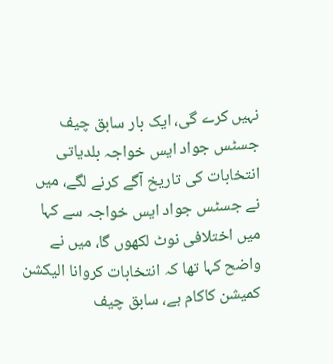نہیں کرے گی، ایک بار سابق چیف جسٹس جواد ایس خواجہ بلدیاتی انتخابات کی تاریخ آگے کرنے لگے، میں نے جسٹس جواد ایس خواجہ سے کہا میں اختلافی نوٹ لکھوں گا، میں نے واضح کہا تھا کہ انتخابات کروانا الیکشن کمیشن کاکام ہے، سابق چیف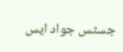جسٹس جواد ایس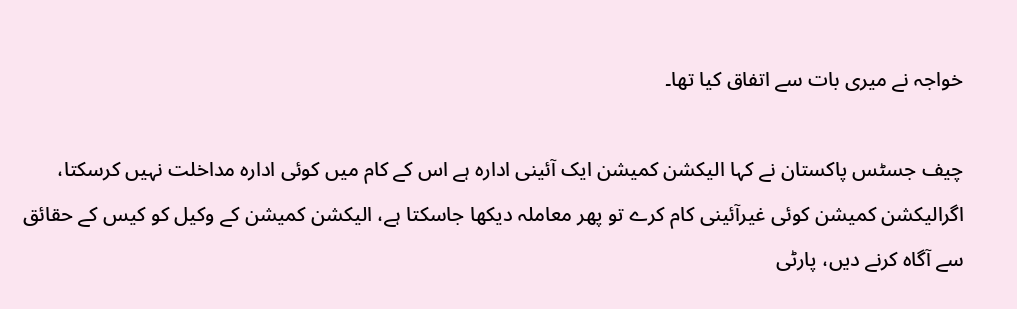خواجہ نے میری بات سے اتفاق کیا تھا۔

چیف جسٹس پاکستان نے کہا الیکشن کمیشن ایک آئینی ادارہ ہے اس کے کام میں کوئی ادارہ مداخلت نہیں کرسکتا، اگرالیکشن کمیشن کوئی غیرآئینی کام کرے تو پھر معاملہ دیکھا جاسکتا ہے، الیکشن کمیشن کے وکیل کو کیس کے حقائق سے آگاہ کرنے دیں، پارٹی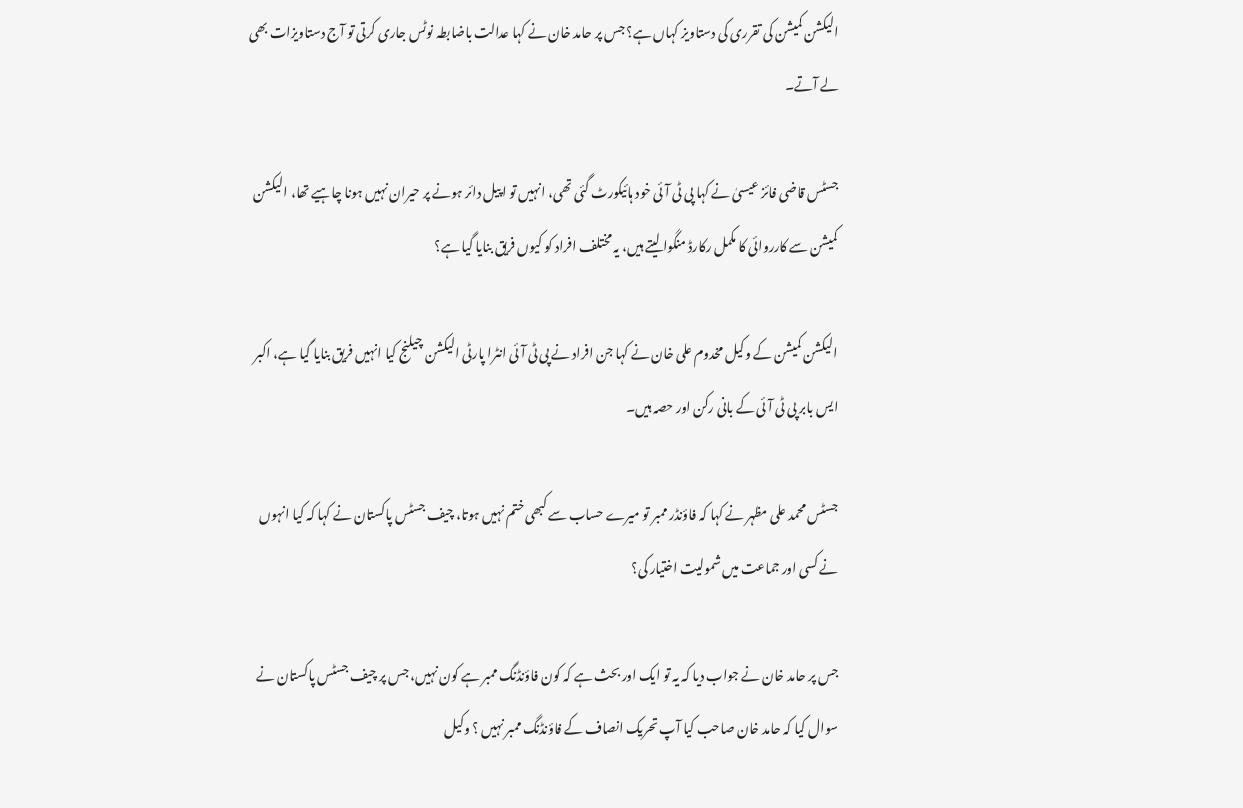الیکشن کمیشن کی تقرری کی دستاویز کہاں ہے؟ جس پر حامد خان نے کہا عدالت باضابطہ نوٹس جاری کرتی تو آج دستاویزات بھی لے آتے۔

جسٹس قاضی فائز عیسیٰ نے کہا پی ٹی آئی خود ہائیکورٹ گئی تھی، انہیں تو اپیل دائر ہونے پر حیران نہیں ہونا چاہیے تھا، الیکشن کمیشن سے کارروائی کا مکمل رکارڈ منگوا لیتے ہیں، یہ مختلف افراد کو کیوں فریق بنایا گیا ہے؟

الیکشن کمیشن کے وکیل مخدوم علی خان نے کہا جن افراد نے پی ٹی آئی انٹرا پارٹی الیکشن چیلنج کیا انہیں فریق بنایا گیا ہے، اکبر ایس بابر پی ٹی آئی کے بانی رکن اور حصہ ہیں۔

جسٹس محمد علی مظہر نے کہا کہ فاؤنڈر ممبر تو میرے حساب سے کبھی ختم نہیں ہوتا، چیف جسٹس پاکستان نے کہا کہ کیا انہوں نے کسی اور جماعت میں شمولیت اختیار کی؟

جس پر حامد خان نے جواب دیا کہ یہ تو ایک اور بحث ہے کہ کون فاؤنڈنگ ممبر ہے کون نہیں، جس پر چیف جسٹس پاکستان نے سوال کیا کہ حامد خان صاحب کیا آپ تحریک انصاف کے فاؤنڈنگ ممبر نہیں ؟ وکیل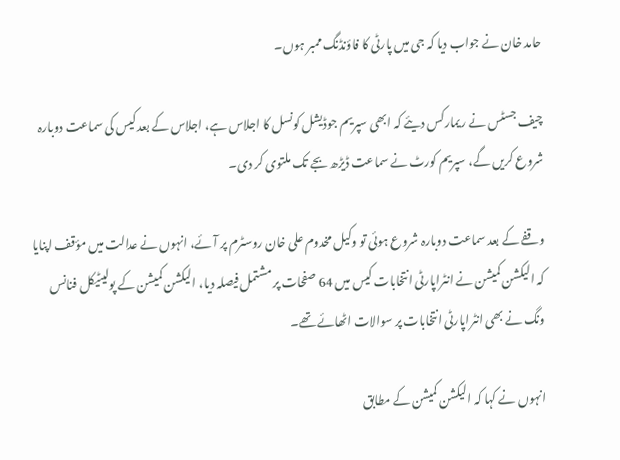حامد خان نے جواب دیا کہ جی میں پارٹی کا فاؤنڈنگ ممبر ہوں۔

چیف جسٹس نے ریمارکس دیئے کہ ابھی سپریم جوڈیشل کونسل کا اجلاس ہے، اجلاس کے بعد کیس کی سماعت دوبارہ شروع کریں گے، سپریم کورٹ نے سماعت ڈیڑھ بجے تک ملتوی کر دی۔

وقفے کے بعد سماعت دوبارہ شروع ہوئی تو وکیل مخدوم علی خان روسٹرم پر آئے، انہوں نے عدالت میں مؤقف اپنایا کہ الیکشن کمیشن نے انٹراپارٹی انتخابات کیس میں 64 صفحات پر مشتمل فیصلہ دیا، الیکشن کمیشن کے پولیٹیکل فنانس ونگ نے بھی انٹراپارٹی انتخابات پر سوالات اٹھائے تھے۔

انہوں نے کہا کہ الیکشن کمیشن کے مطابق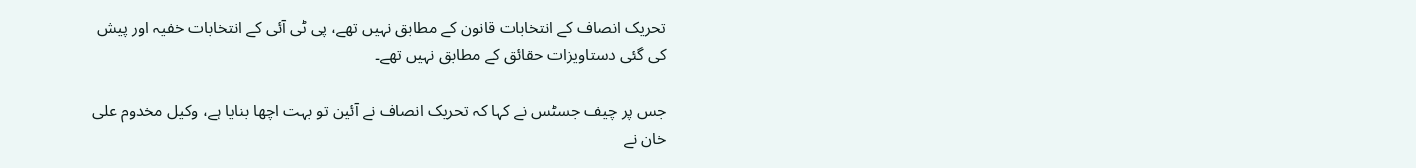تحریک انصاف کے انتخابات قانون کے مطابق نہیں تھے، پی ٹی آئی کے انتخابات خفیہ اور پیش کی گئی دستاویزات حقائق کے مطابق نہیں تھے۔

جس پر چیف جسٹس نے کہا کہ تحریک انصاف نے آئین تو بہت اچھا بنایا ہے، وکیل مخدوم علی خان نے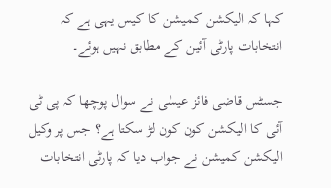کہا کہ الیکشن کمیشن کا کیس یہی ہے کہ انتخابات پارٹی آئین کے مطابق نہیں ہوئے۔

جسٹس قاضی فائز عیسٰی نے سوال پوچھا کہ پی ٹی آئی کا الیکشن کون کون لڑ سکتا ہے؟ جس پر وکیل الیکشن کمیشن نے جواب دیا کہ پارٹی انتخابات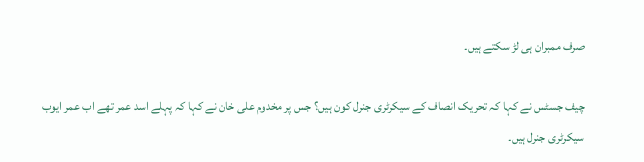صرف ممبران ہی لڑ سکتے ہیں۔

چیف جسٹس نے کہا کہ تحریک انصاف کے سیکرٹری جنرل کون ہیں؟ جس پر مخدوم علی خان نے کہا کہ پہلے اسد عمر تھے اب عمر ایوب سیکرٹری جنرل ہیں۔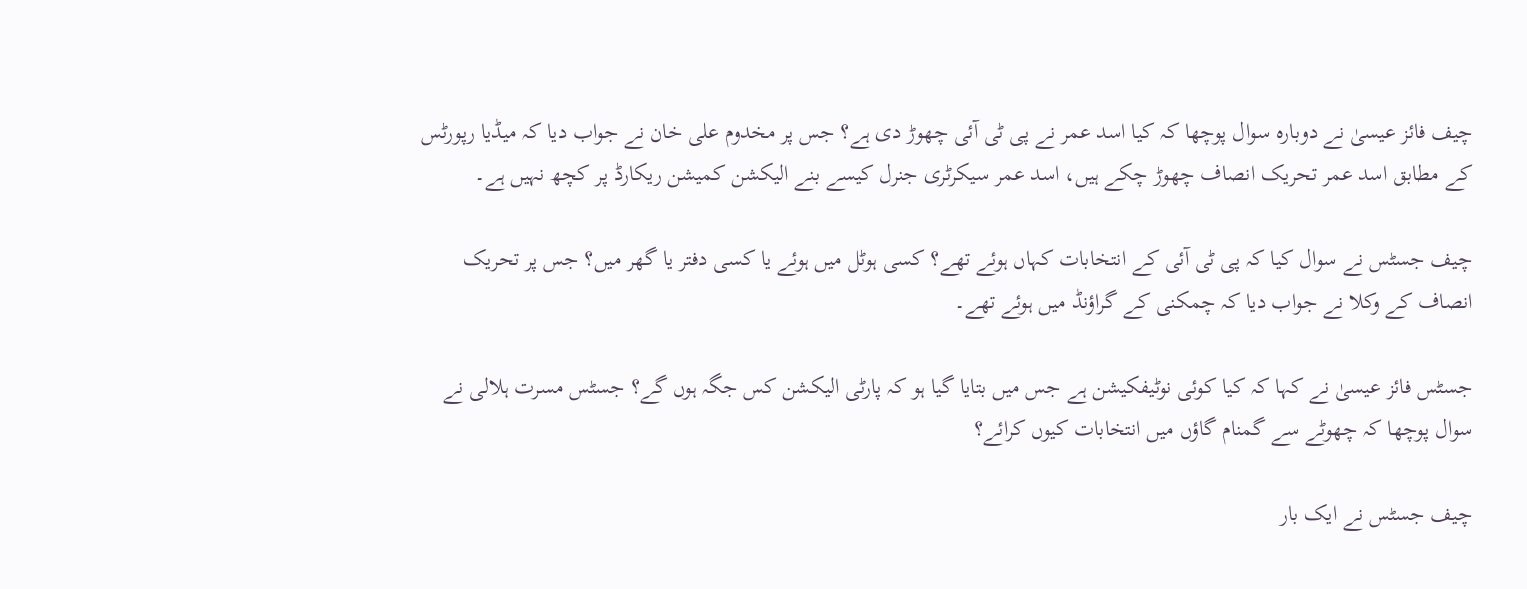چیف فائز عیسیٰ نے دوبارہ سوال پوچھا کہ کیا اسد عمر نے پی ٹی آئی چھوڑ دی ہے؟ جس پر مخدوم علی خان نے جواب دیا کہ میڈیا رپورٹس کے مطابق اسد عمر تحریک انصاف چھوڑ چکے ہیں، اسد عمر سیکرٹری جنرل کیسے بنے الیکشن کمیشن ریکارڈ پر کچھ نہیں ہے۔

چیف جسٹس نے سوال کیا کہ پی ٹی آئی کے انتخابات کہاں ہوئے تھے؟ کسی ہوٹل میں ہوئے یا کسی دفتر یا گھر میں؟ جس پر تحریک انصاف کے وکلا نے جواب دیا کہ چمکنی کے گراؤنڈ میں ہوئے تھے۔

جسٹس فائز عیسیٰ نے کہا کہ کیا کوئی نوٹیفکیشن ہے جس میں بتایا گیا ہو کہ پارٹی الیکشن کس جگہ ہوں گے؟ جسٹس مسرت ہلالی نے سوال پوچھا کہ چھوٹے سے گمنام گاؤں میں انتخابات کیوں کرائے؟

چیف جسٹس نے ایک بار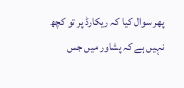پھر سوال کیا کہ ریکارڈ پر تو کچھ نہیں ہے کہ پشاور میں جس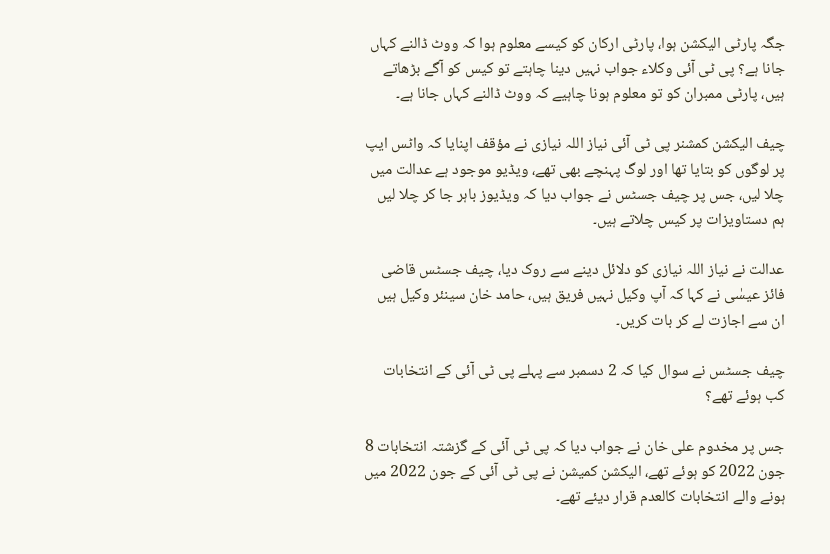جگہ پارٹی الیکشن ہوا، پارٹی ارکان کو کیسے معلوم ہوا کہ ووٹ ڈالنے کہاں جانا ہے؟ پی ٹی آئی وکلاء جواب نہیں دینا چاہتے تو کیس کو آگے بڑھاتے ہیں، پارٹی ممبران کو تو معلوم ہونا چاہیے کہ ووٹ ڈالنے کہاں جانا ہے۔

چیف الیکشن کمشنر پی ٹی آئی نیاز اللہ نیازی نے مؤقف اپنایا کہ واٹس ایپ پر لوگوں کو بتایا تھا اور لوگ پہنچے بھی تھے، ویڈیو موجود ہے عدالت میں چلا لیں، جس پر چیف جسٹس نے جواب دیا کہ ویڈیوز باہر جا کر چلا لیں ہم دستاویزات پر کیس چلاتے ہیں۔

عدالت نے نیاز اللہ نیازی کو دلائل دینے سے روک دیا، چیف جسٹس قاضی فائز عیسٰی نے کہا کہ آپ وکیل نہیں فریق ہیں، حامد خان سینئر وکیل ہیں ان سے اجازت لے کر بات کریں۔

چیف جسٹس نے سوال کیا کہ 2 دسمبر سے پہلے پی ٹی آئی کے انتخابات کب ہوئے تھے؟

جس پر مخدوم علی خان نے جواب دیا کہ پی ٹی آئی کے گزشتہ انتخابات 8 جون 2022 کو ہوئے تھے، الیکشن کمیشن نے پی ٹی آئی کے جون 2022 میں ہونے والے انتخابات کالعدم قرار دیئے تھے۔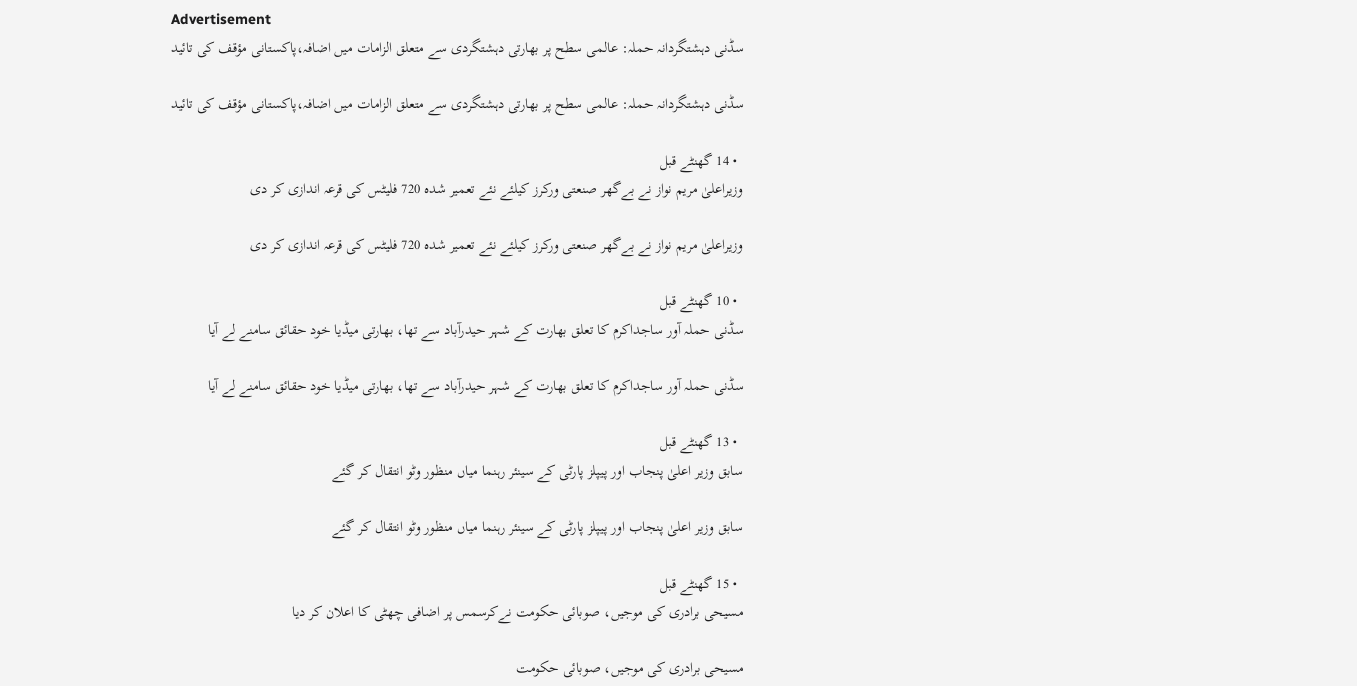Advertisement
سڈنی دہشتگردانہ حملہ: عالمی سطح پر بھارتی دہشتگردی سے متعلق الزامات میں اضافہ،پاکستانی مؤقف کی تائید

سڈنی دہشتگردانہ حملہ: عالمی سطح پر بھارتی دہشتگردی سے متعلق الزامات میں اضافہ،پاکستانی مؤقف کی تائید

  • 14 گھنٹے قبل
وزیراعلیٰ مریم نواز نے بےگھر صنعتی ورکرز کیلئے نئے تعمیر شدہ 720 فلیٹس کی قرعہ اندازی کر دی

وزیراعلیٰ مریم نواز نے بےگھر صنعتی ورکرز کیلئے نئے تعمیر شدہ 720 فلیٹس کی قرعہ اندازی کر دی

  • 10 گھنٹے قبل
سڈنی حملہ آور ساجداکرم کا تعلق بھارت کے شہر حیدرآباد سے تھا، بھارتی میڈیا خود حقائق سامنے لے آیا

سڈنی حملہ آور ساجداکرم کا تعلق بھارت کے شہر حیدرآباد سے تھا، بھارتی میڈیا خود حقائق سامنے لے آیا

  • 13 گھنٹے قبل
سابق وزیر اعلیٰ پنجاب اور پیپلز پارٹی کے سینئر رہنما میاں منظور وٹو انتقال کر گئے

سابق وزیر اعلیٰ پنجاب اور پیپلز پارٹی کے سینئر رہنما میاں منظور وٹو انتقال کر گئے

  • 15 گھنٹے قبل
مسیحی برادری کی موجیں، صوبائی حکومت نےکرسمس پر اضافی چھٹی کا اعلان کر دیا

مسیحی برادری کی موجیں، صوبائی حکومت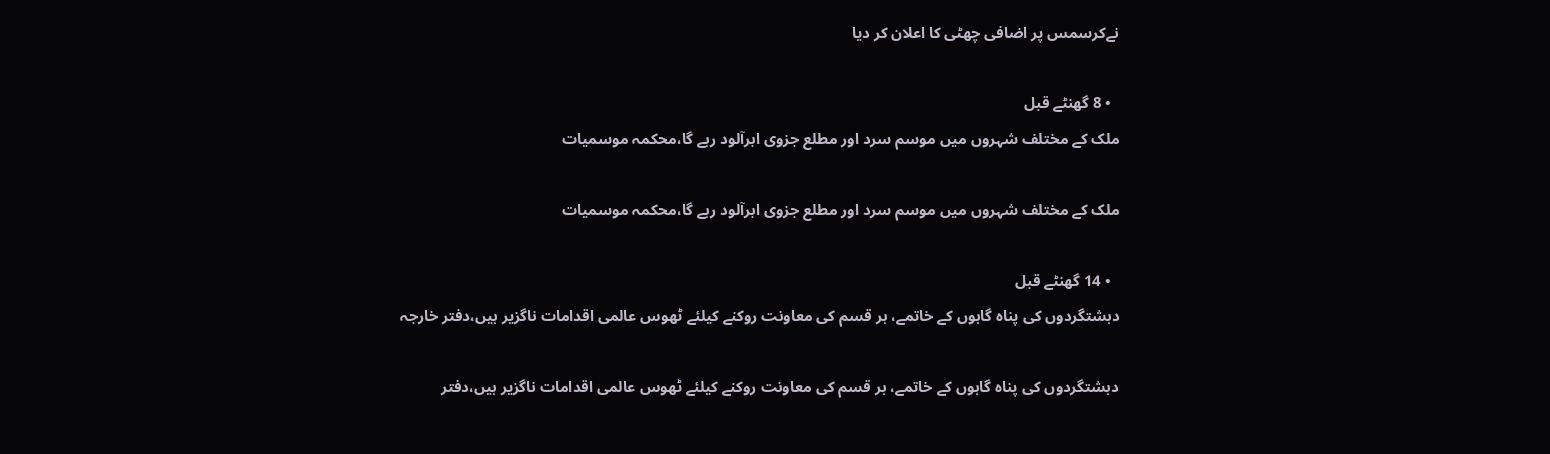نےکرسمس پر اضافی چھٹی کا اعلان کر دیا

  • 8 گھنٹے قبل
ملک کے مختلف شہروں میں موسم سرد اور مطلع جزوی ابرآلود رہے گا،محکمہ موسمیات

ملک کے مختلف شہروں میں موسم سرد اور مطلع جزوی ابرآلود رہے گا،محکمہ موسمیات

  • 14 گھنٹے قبل
دہشتگردوں کی پناہ گاہوں کے خاتمے، ہر قسم کی معاونت روکنے کیلئے ٹھوس عالمی اقدامات ناگزیر ہیں،دفتر خارجہ

دہشتگردوں کی پناہ گاہوں کے خاتمے، ہر قسم کی معاونت روکنے کیلئے ٹھوس عالمی اقدامات ناگزیر ہیں،دفتر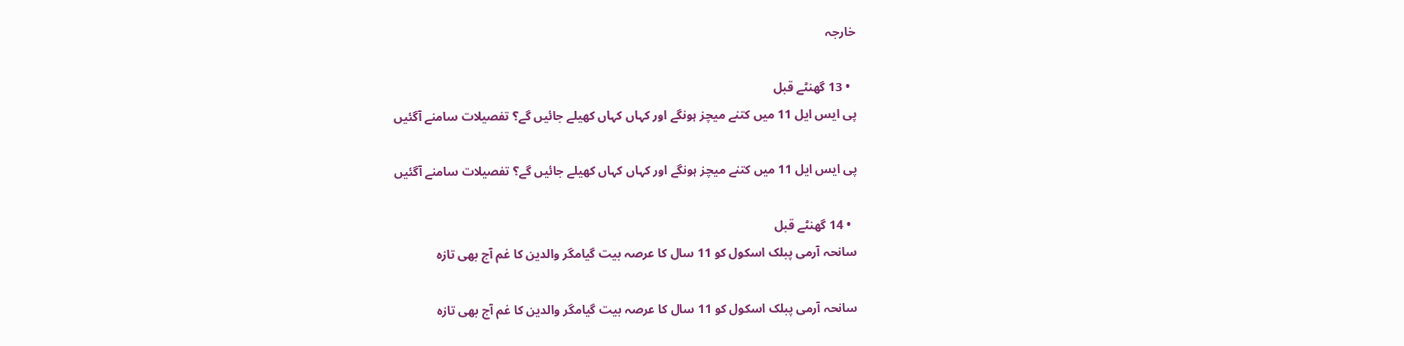خارجہ

  • 13 گھنٹے قبل
پی ایس ایل 11 میں کتنے میچز ہونگے اور کہاں کہاں کھیلے جائیں گے؟ تفصیلات سامنے آگئیں

پی ایس ایل 11 میں کتنے میچز ہونگے اور کہاں کہاں کھیلے جائیں گے؟ تفصیلات سامنے آگئیں

  • 14 گھنٹے قبل
سانحہ آرمی پبلک اسکول کو 11 سال کا عرصہ بیت گیامگر والدین کا غم آج بھی تازہ

سانحہ آرمی پبلک اسکول کو 11 سال کا عرصہ بیت گیامگر والدین کا غم آج بھی تازہ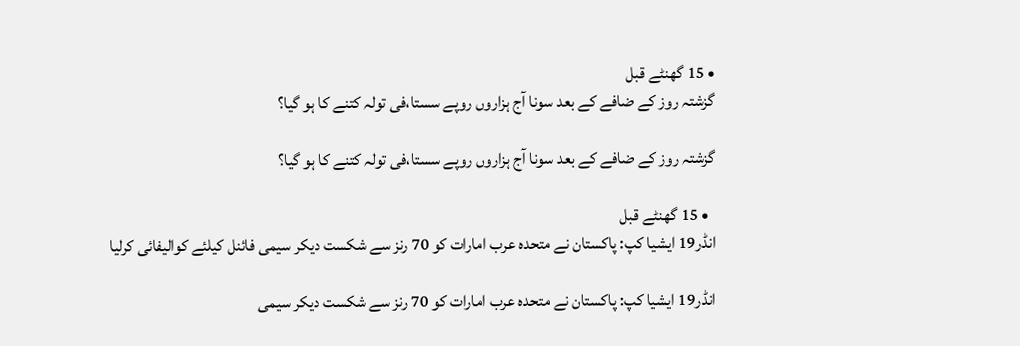• 15 گھنٹے قبل
گزشتہ روز کے ضافے کے بعد سونا آج ہزاروں روپے سستا،فی تولہ کتنے کا ہو گیا؟

گزشتہ روز کے ضافے کے بعد سونا آج ہزاروں روپے سستا،فی تولہ کتنے کا ہو گیا؟

  • 15 گھنٹے قبل
انڈر19 ایشیا کپ: پاکستان نے متحدہ عرب امارات کو 70 رنز سے شکست دیکر سیمی فائنل کیلئے کوالیفائی کرلیا

انڈر19 ایشیا کپ: پاکستان نے متحدہ عرب امارات کو 70 رنز سے شکست دیکر سیمی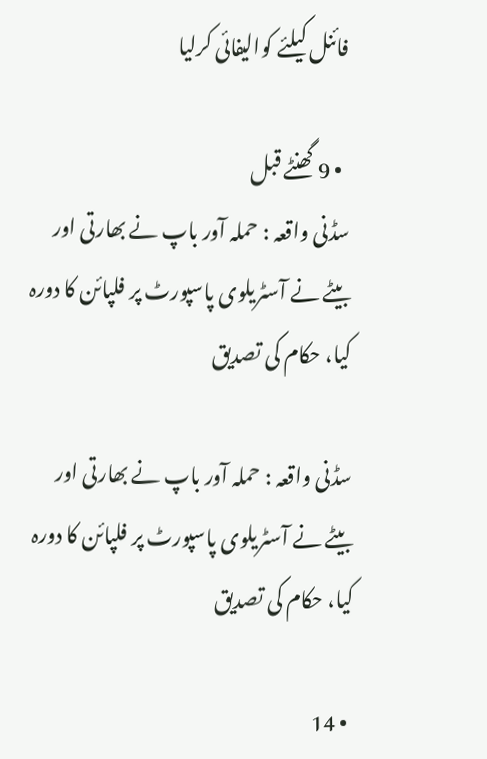فائنل کیلئے کوالیفائی کرلیا

  • 9 گھنٹے قبل
سڈنی واقعہ : حملہ آور باپ نے بھارتی اور بیٹے نے آسٹریلوی پاسپورٹ پر فلپائن کا دورہ کیا، حکام کی تصدیق

سڈنی واقعہ : حملہ آور باپ نے بھارتی اور بیٹے نے آسٹریلوی پاسپورٹ پر فلپائن کا دورہ کیا، حکام کی تصدیق

  • 14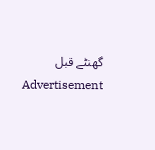گھنٹے قبل
Advertisement